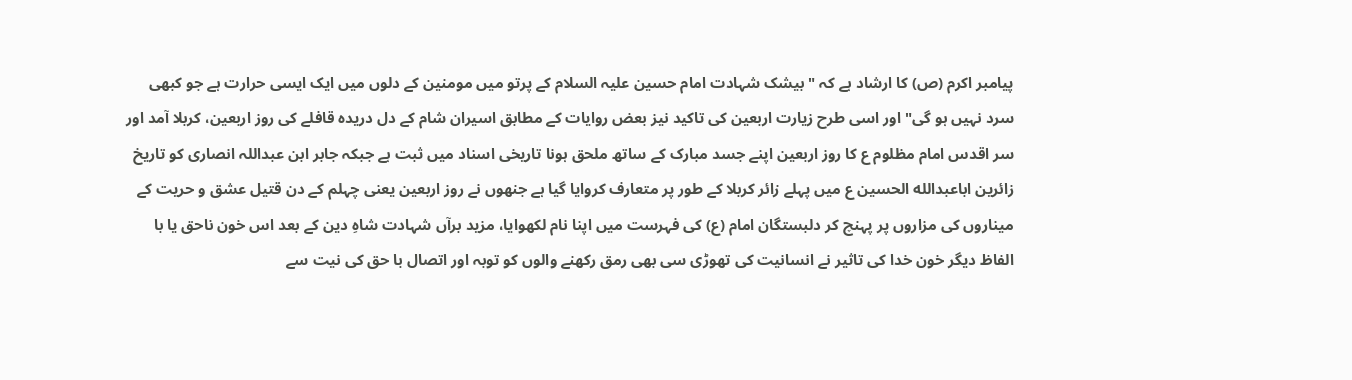پیامبر اکرم (ص) کا ارشاد ہے کہ " بیشک شہادت امام حسین علیہ السلام کے پرتو میں مومنین کے دلوں میں ایک ایسی حرارت ہے جو کبھی سرد نہیں ہو گی" اور اسی طرح زیارت اربعین کی تاکید نیز بعض روایات کے مطابق اسیران شام کے دل دریدہ قافلے کی روز اربعین، کربلا آمد اور سر اقدس امام مظلوم ع کا روز اربعین اپنے جسد مبارک کے ساتھ ملحق ہونا تاریخی اسناد میں ثبت ہے جبکہ جابر ابن عبداللہ انصاری کو تاریخ زائرین اباعبدالله الحسین ع میں پہلے زائر کربلا کے طور پر متعارف کروایا گیا ہے جنھوں نے روز اربعین یعنی چہلم کے دن قتیل عشق و حریت کے میناروں کی مزاروں پر پہنچ کر دلبستگان امام (ع) کی فہرست میں اپنا نام لکھوایا، مزید برآں شہادت شاہِ دین کے بعد اس خون ناحق یا با الفاظ دیگر خون خدا کی تاثیر نے انسانیت کی تھوڑی سی بھی رمق رکھنے والوں کو توبہ اور اتصال با حق کی نیت سے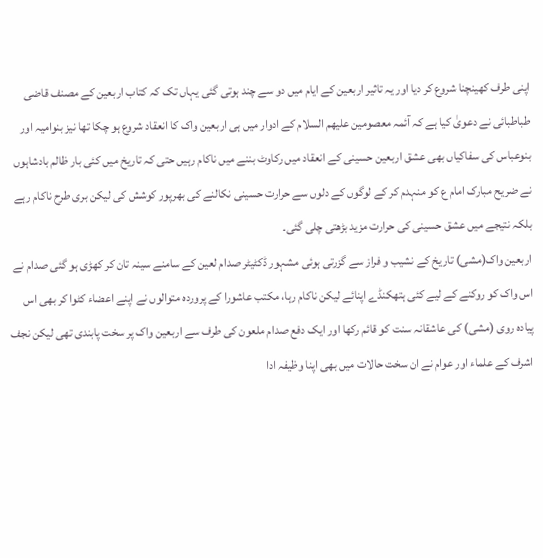اپنی طرف کھینچنا شروع کر دیا اور یہ تاثیر اربعین کے ایام میں دو سے چند ہوتی گئی یہاں تک کہ کتاب اربعین کے مصنف قاضی طباطبائی نے دعویٰ کیا ہے کہ آئمہ معصومین علیهم السلام کے ادوار میں ہی اربعین واک کا انعقاد شروع ہو چکا تھا نیز بنوامیہ اور بنوعباس کی سفاکیاں بھی عشق اربعین حسینی کے انعقاد میں رکاوٹ بننے میں ناکام رہیں حتی کہ تاریخ میں کئی بار ظالم بادشاہوں نے ضريح مبارک امام ع کو منہدم کر کے لوگوں کے دلوں سے حرارت حسینی نکالنے کی بھرپور کوشش کی لیکن بری طرح ناکام رہے بلکہ نتیجے میں عشق حسینی کی حرارت مزید بڑھتی چلی گئی۔
اربعین واک(مشی) تاریخ کے نشیب و فراز سے گزرتی ہوئی مشہور ڈکٹیٹر صدام لعین کے سامنے سینہ تان کر کھڑی ہو گئی صدام نے اس واک کو روکنے کے لیے کئی ہتھکنڈے اپنائے لیکن ناکام رہا، مکتب عاشورا کے پروردہ متوالوں نے اپنے اعضاء کٹوا کر بھی اس پیادہ روی (مشی) کی عاشقانہ سنت کو قائم رکھا اور ایک دفع صدام ملعون کی طرف سے اربعین واک پر سخت پابندی تھی لیکن نجف اشرف کے علماء اور عوام نے ان سخت حالات میں بھی اپنا وظیفہ ادا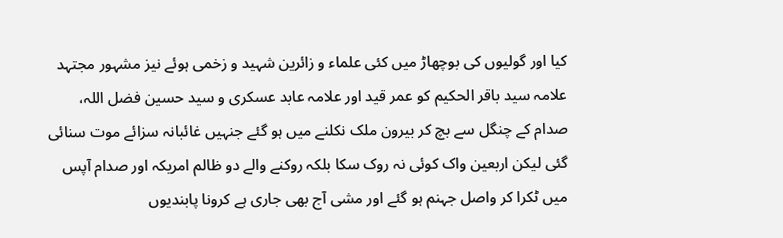کیا اور گولیوں کی بوچھاڑ میں کئی علماء و زائرین شہید و زخمی ہوئے نیز مشہور مجتہد علامہ سید باقر الحکیم کو عمر قید اور علامہ عابد عسکری و سید حسین فضل اللہ، صدام کے چنگل سے بچ کر بیرون ملک نکلنے میں ہو گئے جنہیں غائبانہ سزائے موت سنائی گئی لیکن اربعین واک کوئی نہ روک سکا بلکہ روکنے والے دو ظالم امریکہ اور صدام آپس میں ٹکرا کر واصل جہنم ہو گئے اور مشی آج بھی جاری ہے کرونا پابندیوں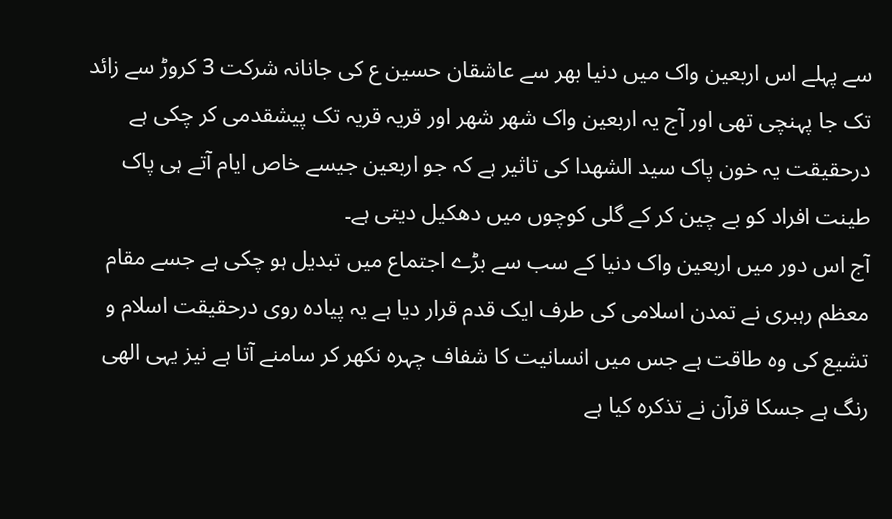سے پہلے اس اربعین واک میں دنیا بھر سے عاشقان حسین ع کی جانانہ شرکت 3 کروڑ سے زائد تک جا پہنچی تھی اور آج یہ اربعین واک شھر شھر اور قریہ قریہ تک پیشقدمی کر چکی ہے درحقیقت یہ خون پاک سید الشهدا کی تاثیر ہے کہ جو اربعین جیسے خاص ایام آتے ہی پاک طینت افراد کو بے چین کر کے گلی کوچوں میں دھکیل دیتی ہے۔
آج اس دور میں اربعین واک دنیا کے سب سے بڑے اجتماع میں تبدیل ہو چکی ہے جسے مقام معظم رہبری نے تمدن اسلامی کی طرف ایک قدم قرار دیا ہے یہ پیادہ روی درحقیقت اسلام و تشیع کی وہ طاقت ہے جس میں انسانیت کا شفاف چہرہ نکھر کر سامنے آتا ہے نیز یہی الھی رنگ ہے جسکا قرآن نے تذکرہ کیا ہے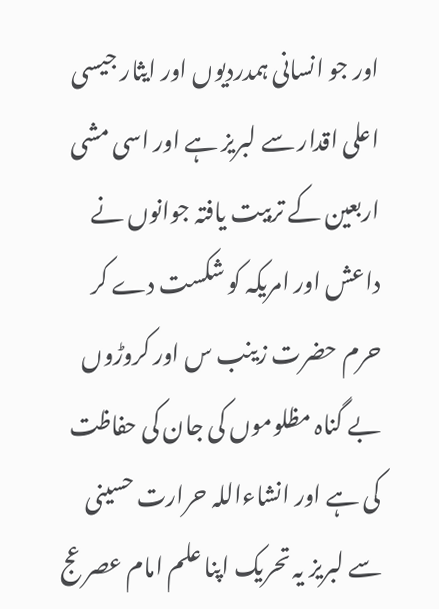اور جو انسانی ہمدردیوں اور ایثار جیسی اعلی اقدار سے لبریز ہے اور اسی مشی اربعین کے تربیت یافتہ جوانوں نے داعش اور امریکہ کو شکست دے کر حرم حضرت زینب س اور کروڑوں بے گناہ مظلوموں کی جان کی حفاظت کی ہے اور انشاءاللہ حرارت حسینی سے لبریز یہ تحریک اپنا علم امام عصر عج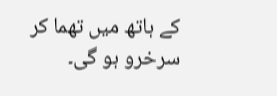کے ہاتھ میں تھما کر سرخرو ہو گی۔